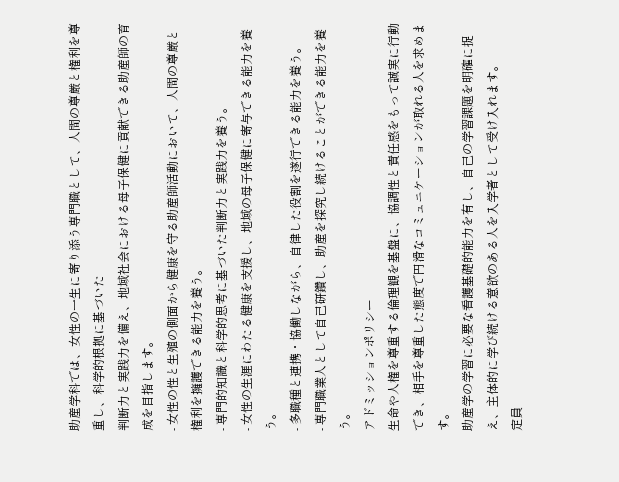助産学科では、女性の一生に寄り添う専門職として、人間の尊厳と権利を尊重し、科学的根拠に基づいた
判断力と実践力を備え、地域社会における母子保健に貢献できる助産師の育成を目指します。
- 女性の性と生殖の側面から健康を守る助産師活動において、人間の尊厳と権利を擁護できる能力を養う。
- 専門的知識と科学的思考に基づいた判断力と実践力を養う。
- 女性の生涯にわたる健康を支援し、地域の母子保健に寄与できる能力を養う。
- 多職種と連携・協働しながら、自律した役割を遂行できる能力を養う。
- 専門職業人として自己研鑽し、助産を探究し続けることができる能力を養う。
アドミッションポリシー
生命や人権を尊重する倫理観を基盤に、協調性と責任感をもって誠実に行動でき、相手を尊重した態度で円滑なコミュニケーションが取れる人を求めます。
助産学の学習に必要な看護基礎的能力を有し、自己の学習課題を明確に捉え、主体的に学び続ける意欲のある人を入学者として受け入れます。
定員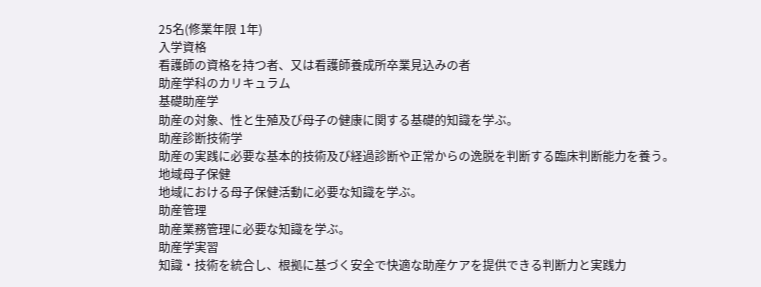25名(修業年限 1年)
入学資格
看護師の資格を持つ者、又は看護師養成所卒業見込みの者
助産学科のカリキュラム
基礎助産学
助産の対象、性と生殖及び母子の健康に関する基礎的知識を学ぶ。
助産診断技術学
助産の実践に必要な基本的技術及び経過診断や正常からの逸脱を判断する臨床判断能力を養う。
地域母子保健
地域における母子保健活動に必要な知識を学ぶ。
助産管理
助産業務管理に必要な知識を学ぶ。
助産学実習
知識・技術を統合し、根拠に基づく安全で快適な助産ケアを提供できる判断力と実践力